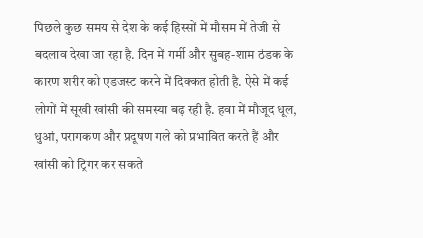पिछले कुछ समय से देश के कई हिस्सों में मौसम में तेजी से बदलाव देखा जा रहा है. दिन में गर्मी और सुबह-शाम ठंडक के कारण शरीर को एडजस्ट करने में दिक्कत होती है. ऐसे में कई लोगों में सूखी खांसी की समस्या बढ़ रही है. हवा में मौजूद धूल, धुआं, परागकण और प्रदूषण गले को प्रभावित करते हैं और खांसी को ट्रिगर कर सकते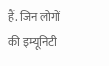हैं. जिन लोगों की इम्यूनिटी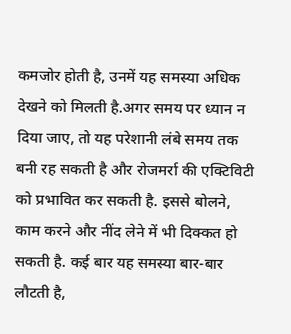कमजोर होती है, उनमें यह समस्या अधिक देखने को मिलती है.अगर समय पर ध्यान न दिया जाए, तो यह परेशानी लंबे समय तक बनी रह सकती है और रोजमर्रा की एक्टिविटी को प्रभावित कर सकती है. इससे बोलने, काम करने और नींद लेने में भी दिक्कत हो सकती है. कई बार यह समस्या बार-बार लौटती है,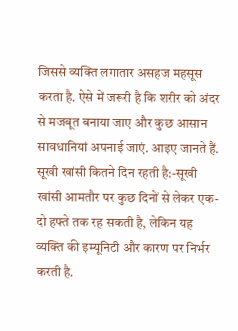जिससे व्यक्ति लगातार असहज महसूस करता है. ऐसे में जरूरी है कि शरीर को अंदर से मजबूत बनाया जाए और कुछ आसान सावधानियां अपनाई जाएं. आइए जानते हैं.
सूखी खांसी कितने दिन रहती है:-सूखी खांसी आमतौर पर कुछ दिनों से लेकर एक-दो हफ्ते तक रह सकती है, लेकिन यह व्यक्ति की इम्यूनिटी और कारण पर निर्भर करती है.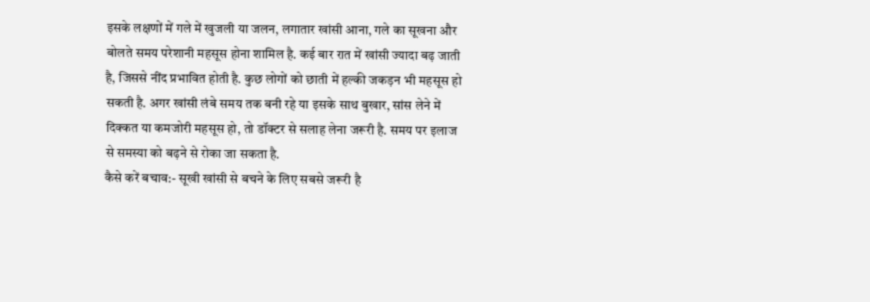इसके लक्षणों में गले में खुजली या जलन, लगातार खांसी आना, गले का सूखना और बोलते समय परेशानी महसूस होना शामिल है. कई बार रात में खांसी ज्यादा बढ़ जाती है, जिससे नींद प्रभावित होती है. कुछ लोगों को छाती में हल्की जकड़न भी महसूस हो सकती है. अगर खांसी लंबे समय तक बनी रहे या इसके साथ बुखार, सांस लेने में दिक्कत या कमजोरी महसूस हो, तो डॉक्टर से सलाह लेना जरूरी है. समय पर इलाज से समस्या को बढ़ने से रोका जा सकता है.
कैसे करें बचाव:- सूखी खांसी से बचने के लिए सबसे जरूरी है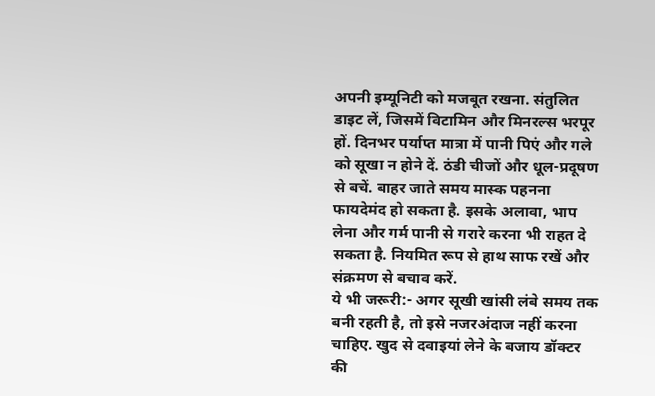अपनी इम्यूनिटी को मजबूत रखना. संतुलित डाइट लें, जिसमें विटामिन और मिनरल्स भरपूर हों. दिनभर पर्याप्त मात्रा में पानी पिएं और गले को सूखा न होने दें. ठंडी चीजों और धूल-प्रदूषण से बचें. बाहर जाते समय मास्क पहनना फायदेमंद हो सकता है. इसके अलावा, भाप लेना और गर्म पानी से गरारे करना भी राहत दे सकता है. नियमित रूप से हाथ साफ रखें और संक्रमण से बचाव करें.
ये भी जरूरी:- अगर सूखी खांसी लंबे समय तक बनी रहती है, तो इसे नजरअंदाज नहीं करना चाहिए. खुद से दवाइयां लेने के बजाय डॉक्टर की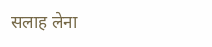सलाह लेना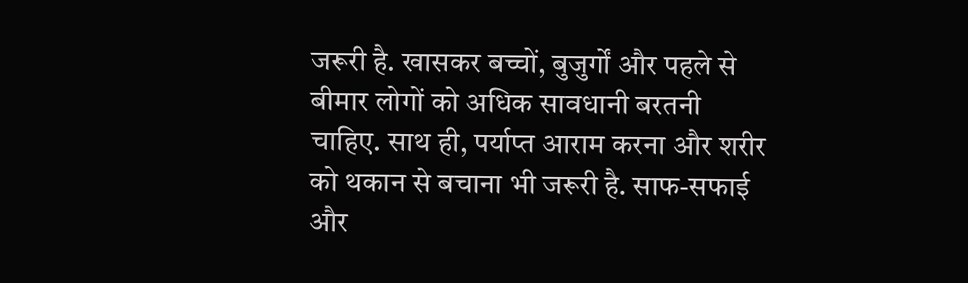जरूरी है. खासकर बच्चों, बुजुर्गों और पहले से बीमार लोगों को अधिक सावधानी बरतनी चाहिए. साथ ही, पर्याप्त आराम करना और शरीर को थकान से बचाना भी जरूरी है. साफ-सफाई और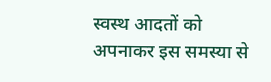स्वस्थ आदतों को अपनाकर इस समस्या से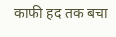काफी हद तक बचा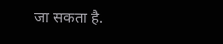जा सकता है.